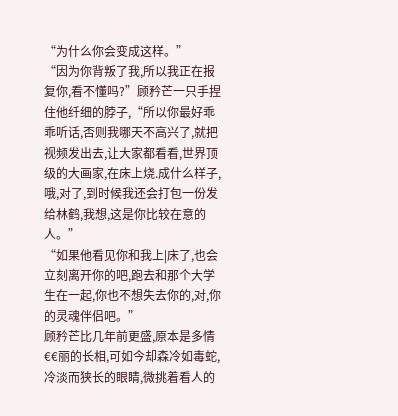“为什么你会变成这样。”
“因为你背叛了我,所以我正在报复你,看不懂吗?”顾矜芒一只手捏住他纤细的脖子,“所以你最好乖乖听话,否则我哪天不高兴了,就把视频发出去,让大家都看看,世界顶级的大画家,在床上烧.成什么样子,哦,对了,到时候我还会打包一份发给林鹤,我想,这是你比较在意的人。”
“如果他看见你和我上|床了,也会立刻离开你的吧,跑去和那个大学生在一起,你也不想失去你的,对,你的灵魂伴侣吧。”
顾矜芒比几年前更盛,原本是多情€€丽的长相,可如今却森冷如毒蛇,冷淡而狭长的眼睛,微挑着看人的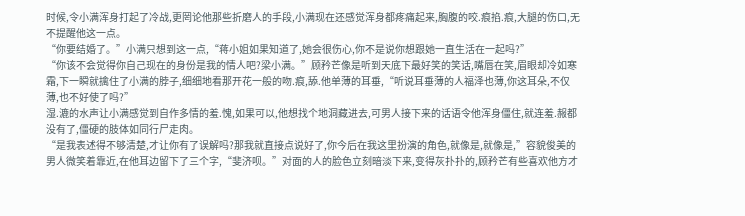时候,令小满浑身打起了冷战,更罔论他那些折磨人的手段,小满现在还感觉浑身都疼痛起来,胸腹的咬.痕掐.痕,大腿的伤口,无不提醒他这一点。
“你要结婚了。”小满只想到这一点,“蒋小姐如果知道了,她会很伤心,你不是说你想跟她一直生活在一起吗?”
“你该不会觉得你自己现在的身份是我的情人吧?梁小满。”顾矜芒像是听到天底下最好笑的笑话,嘴唇在笑,眉眼却冷如寒霜,下一瞬就擒住了小满的脖子,细细地看那开花一般的吻.痕,舔.他单薄的耳垂,“听说耳垂薄的人福泽也薄,你这耳朵,不仅薄,也不好使了吗?”
湿.漉的水声让小满感觉到自作多情的羞.愧,如果可以,他想找个地洞藏进去,可男人接下来的话语令他浑身僵住,就连羞.赧都没有了,僵硬的肢体如同行尸走肉。
“是我表述得不够清楚,才让你有了误解吗?那我就直接点说好了,你今后在我这里扮演的角色,就像是,就像是,”容貌俊美的男人微笑着靠近,在他耳边留下了三个字,“斐济呗。”对面的人的脸色立刻暗淡下来,变得灰扑扑的,顾矜芒有些喜欢他方才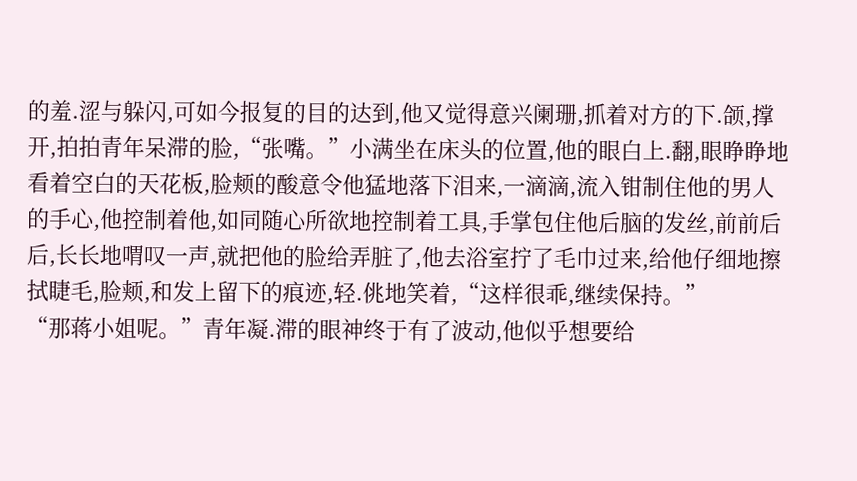的羞.涩与躲闪,可如今报复的目的达到,他又觉得意兴阑珊,抓着对方的下.颌,撑开,拍拍青年呆滞的脸,“张嘴。”小满坐在床头的位置,他的眼白上.翻,眼睁睁地看着空白的天花板,脸颊的酸意令他猛地落下泪来,一滴滴,流入钳制住他的男人的手心,他控制着他,如同随心所欲地控制着工具,手掌包住他后脑的发丝,前前后后,长长地喟叹一声,就把他的脸给弄脏了,他去浴室拧了毛巾过来,给他仔细地擦拭睫毛,脸颊,和发上留下的痕迹,轻.佻地笑着,“这样很乖,继续保持。”
“那蒋小姐呢。”青年凝.滞的眼神终于有了波动,他似乎想要给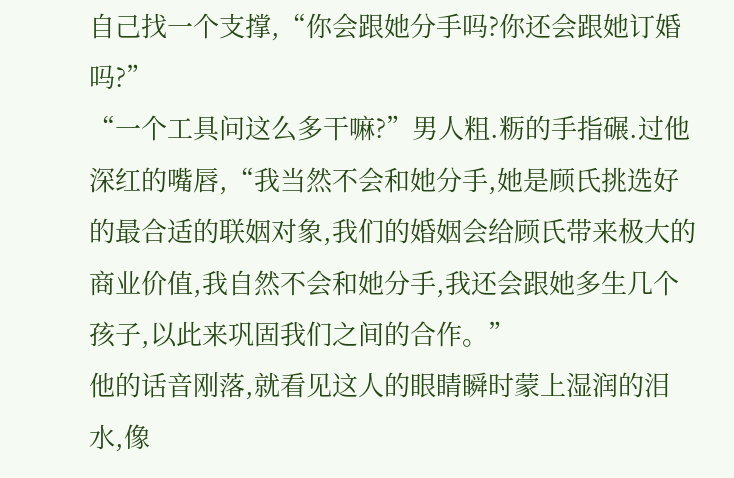自己找一个支撑,“你会跟她分手吗?你还会跟她订婚吗?”
“一个工具问这么多干嘛?”男人粗.粝的手指碾.过他深红的嘴唇,“我当然不会和她分手,她是顾氏挑选好的最合适的联姻对象,我们的婚姻会给顾氏带来极大的商业价值,我自然不会和她分手,我还会跟她多生几个孩子,以此来巩固我们之间的合作。”
他的话音刚落,就看见这人的眼睛瞬时蒙上湿润的泪水,像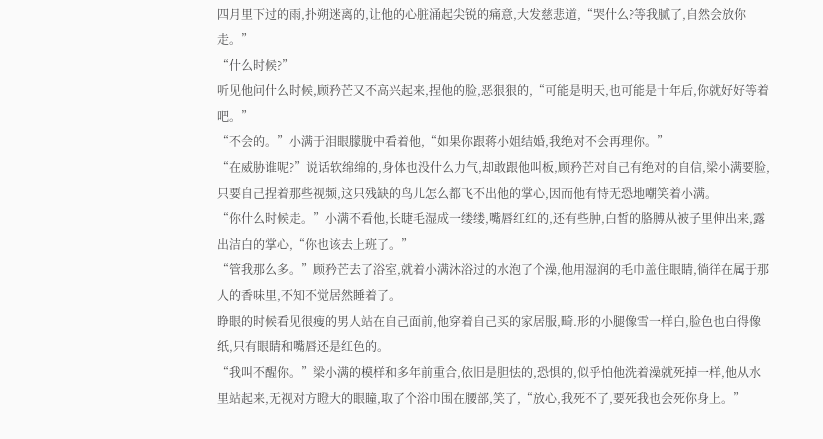四月里下过的雨,扑朔迷离的,让他的心脏涌起尖锐的痛意,大发慈悲道,“哭什么?等我腻了,自然会放你走。”
“什么时候?”
听见他问什么时候,顾矜芒又不高兴起来,捏他的脸,恶狠狠的,“可能是明天,也可能是十年后,你就好好等着吧。”
“不会的。”小满于泪眼朦胧中看着他,“如果你跟蒋小姐结婚,我绝对不会再理你。”
“在威胁谁呢?”说话软绵绵的,身体也没什么力气,却敢跟他叫板,顾矜芒对自己有绝对的自信,梁小满要脸,只要自己捏着那些视频,这只残缺的鸟儿怎么都飞不出他的掌心,因而他有恃无恐地嘲笑着小满。
“你什么时候走。”小满不看他,长睫毛湿成一缕缕,嘴唇红红的,还有些肿,白皙的胳膊从被子里伸出来,露出洁白的掌心,“你也该去上班了。”
“管我那么多。”顾矜芒去了浴室,就着小满沐浴过的水泡了个澡,他用湿润的毛巾盖住眼睛,徜徉在属于那人的香味里,不知不觉居然睡着了。
睁眼的时候看见很瘦的男人站在自己面前,他穿着自己买的家居服,畸.形的小腿像雪一样白,脸色也白得像纸,只有眼睛和嘴唇还是红色的。
“我叫不醒你。”梁小满的模样和多年前重合,依旧是胆怯的,恐惧的,似乎怕他洗着澡就死掉一样,他从水里站起来,无视对方瞪大的眼瞳,取了个浴巾围在腰部,笑了,“放心,我死不了,要死我也会死你身上。”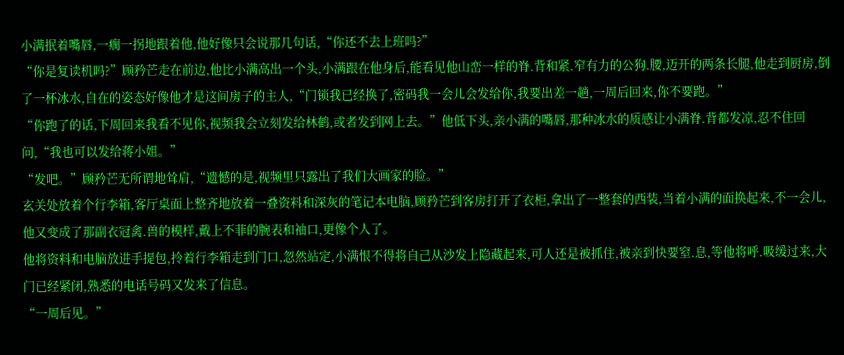小满抿着嘴唇,一瘸一拐地跟着他,他好像只会说那几句话,“你还不去上班吗?”
“你是复读机吗?”顾矜芒走在前边,他比小满高出一个头,小满跟在他身后,能看见他山峦一样的脊.背和紧.窄有力的公狗.腰,迈开的两条长腿,他走到厨房,倒了一杯冰水,自在的姿态好像他才是这间房子的主人,“门锁我已经换了,密码我一会儿会发给你,我要出差一趟,一周后回来,你不要跑。”
“你跑了的话,下周回来我看不见你,视频我会立刻发给林鹤,或者发到网上去。”他低下头,亲小满的嘴唇,那种冰水的质感让小满脊.背都发凉,忍不住回问,“我也可以发给蒋小姐。”
“发吧。”顾矜芒无所谓地耸肩,“遗憾的是,视频里只露出了我们大画家的脸。”
玄关处放着个行李箱,客厅桌面上整齐地放着一叠资料和深灰的笔记本电脑,顾矜芒到客房打开了衣柜,拿出了一整套的西装,当着小满的面换起来,不一会儿,他又变成了那副衣冠禽.兽的模样,戴上不菲的腕表和袖口,更像个人了。
他将资料和电脑放进手提包,拎着行李箱走到门口,忽然站定,小满恨不得将自己从沙发上隐藏起来,可人还是被抓住,被亲到快要窒.息,等他将呼.吸缓过来,大门已经紧闭,熟悉的电话号码又发来了信息。
“一周后见。”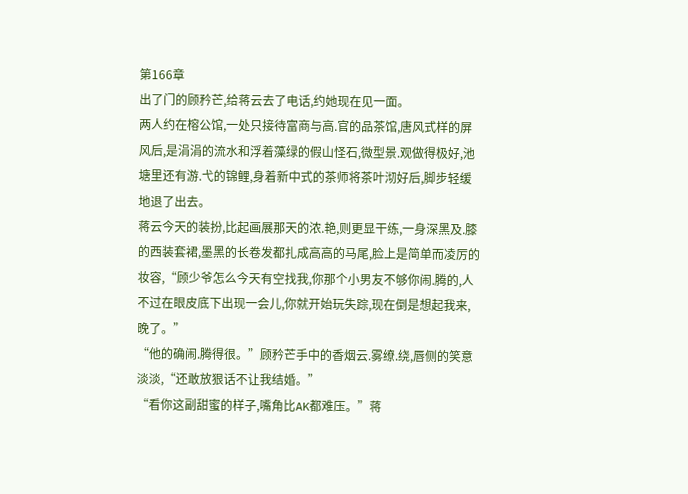第166章
出了门的顾矜芒,给蒋云去了电话,约她现在见一面。
两人约在榕公馆,一处只接待富商与高.官的品茶馆,唐风式样的屏风后,是涓涓的流水和浮着藻绿的假山怪石,微型景.观做得极好,池塘里还有游.弋的锦鲤,身着新中式的茶师将茶叶沏好后,脚步轻缓地退了出去。
蒋云今天的装扮,比起画展那天的浓.艳,则更显干练,一身深黑及.膝的西装套裙,墨黑的长卷发都扎成高高的马尾,脸上是简单而凌厉的妆容,“顾少爷怎么今天有空找我,你那个小男友不够你闹.腾的,人不过在眼皮底下出现一会儿,你就开始玩失踪,现在倒是想起我来,晚了。”
“他的确闹.腾得很。”顾矜芒手中的香烟云.雾缭.绕,唇侧的笑意淡淡,“还敢放狠话不让我结婚。”
“看你这副甜蜜的样子,嘴角比AK都难压。”蒋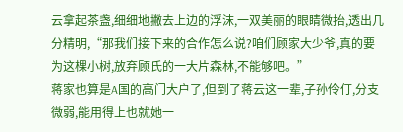云拿起茶盏,细细地撇去上边的浮沫,一双美丽的眼睛微抬,透出几分精明,“那我们接下来的合作怎么说?咱们顾家大少爷,真的要为这棵小树,放弃顾氏的一大片森林,不能够吧。”
蒋家也算是A国的高门大户了,但到了蒋云这一辈,子孙伶仃,分支微弱,能用得上也就她一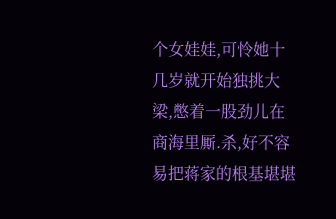个女娃娃,可怜她十几岁就开始独挑大梁,憋着一股劲儿在商海里厮.杀,好不容易把蒋家的根基堪堪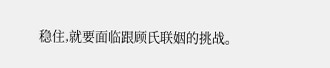稳住,就要面临跟顾氏联姻的挑战。